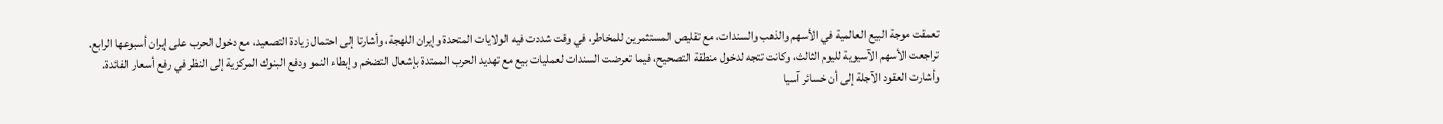تعمقت موجة البيع العالمية في الأسهم والذهب والسندات، مع تقليص المستثمرين للمخاطر، في وقت شددت فيه الولايات المتحدة وإيران اللهجة، وأشارتا إلى احتمال زيادة التصعيد، مع دخول الحرب على إيران أسبوعها الرابع.
تراجعت الأسهم الآسيوية لليوم الثالث، وكانت تتجه لدخول منطقة التصحيح، فيما تعرضت السندات لعمليات بيع مع تهديد الحرب الممتدة بإشعال التضخم وإبطاء النمو ودفع البنوك المركزية إلى النظر في رفع أسعار الفائدة.
وأشارت العقود الآجلة إلى أن خسائر آسيا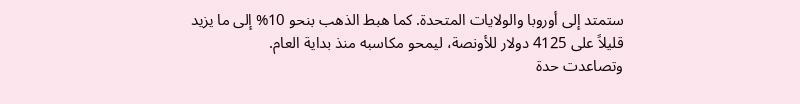ستمتد إلى أوروبا والولايات المتحدة. كما هبط الذهب بنحو 10% إلى ما يزيد قليلاً على 4125 دولار للأونصة، ليمحو مكاسبه منذ بداية العام.
وتصاعدت حدة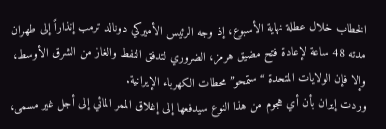الخطاب خلال عطلة نهاية الأسبوع، إذ وجه الرئيس الأميركي دونالد ترمب إنذاراً إلى طهران مدته 48 ساعة لإعادة فتح مضيق هرمز، الضروري لتدفق النفط والغاز من الشرق الأوسط، وإلا فإن الولايات المتحدة “ستمحو” محطات الكهرباء الإيرانية.
وردت إيران بأن أي هجوم من هذا النوع سيدفعها إلى إغلاق الممر المائي إلى أجل غير مسمى،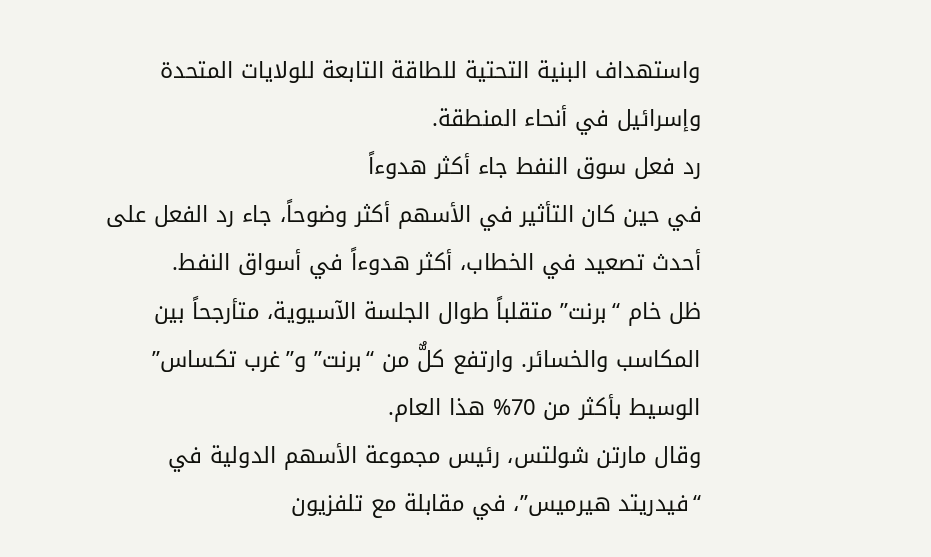واستهداف البنية التحتية للطاقة التابعة للولايات المتحدة وإسرائيل في أنحاء المنطقة.
رد فعل سوق النفط جاء أكثر هدوءاً
في حين كان التأثير في الأسهم أكثر وضوحاً، جاء رد الفعل على أحدث تصعيد في الخطاب، أكثر هدوءاً في أسواق النفط.
ظل خام “برنت” متقلباً طوال الجلسة الآسيوية، متأرجحاً بين المكاسب والخسائر. وارتفع كلٌّ من “برنت” و”غرب تكساس” الوسيط بأكثر من 70% هذا العام.
وقال مارتن شولتس، رئيس مجموعة الأسهم الدولية في “فيدريتد هيرميس”، في مقابلة مع تلفزيون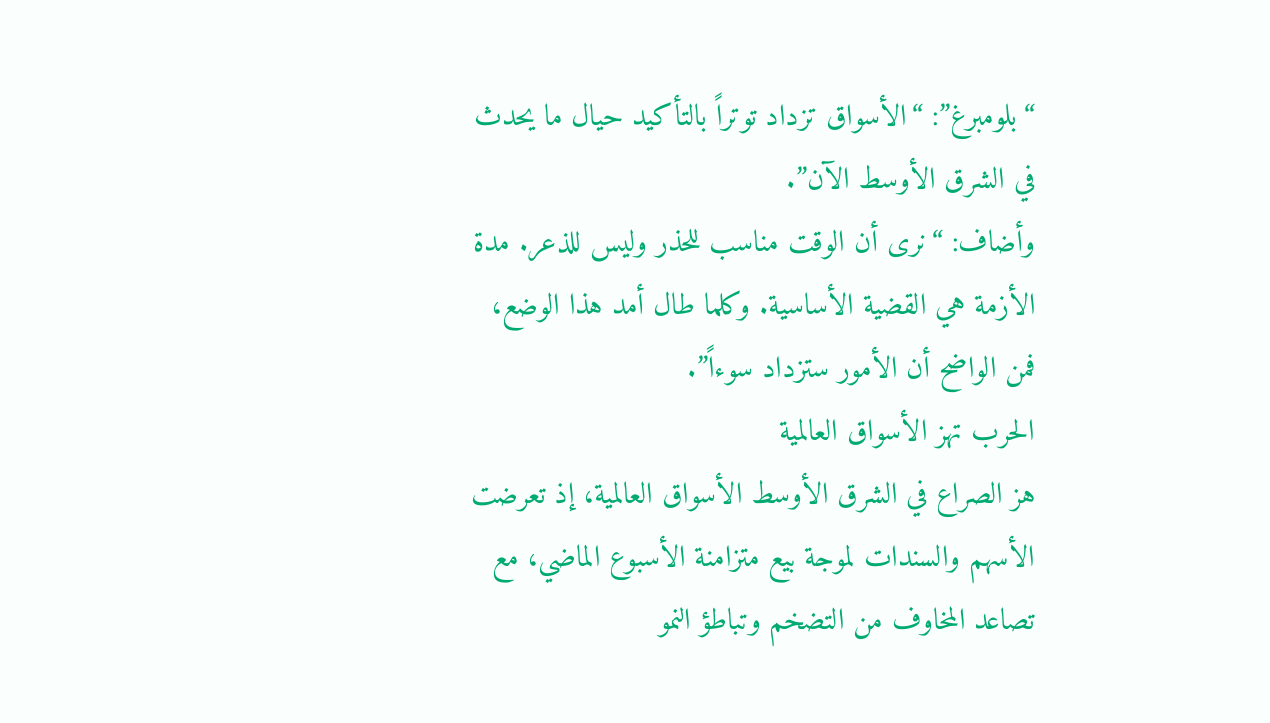“بلومبرغ”: “الأسواق تزداد توتراً بالتأكيد حيال ما يحدث في الشرق الأوسط الآن”.
وأضاف: “نرى أن الوقت مناسب للحذر وليس للذعر. مدة الأزمة هي القضية الأساسية. وكلما طال أمد هذا الوضع، فمن الواضح أن الأمور ستزداد سوءاً”.
الحرب تهز الأسواق العالمية
هز الصراع في الشرق الأوسط الأسواق العالمية، إذ تعرضت الأسهم والسندات لموجة بيع متزامنة الأسبوع الماضي، مع تصاعد المخاوف من التضخم وتباطؤ النمو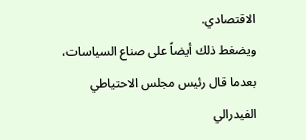الاقتصادي.
ويضغط ذلك أيضاً على صناع السياسات، بعدما قال رئيس مجلس الاحتياطي الفيدرالي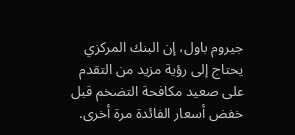جيروم باول، إن البنك المركزي يحتاج إلى رؤية مزيد من التقدم على صعيد مكافحة التضخم قبل خفض أسعار الفائدة مرة أخرى.